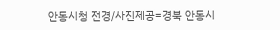안동시청 전경/사진제공=경북 안동시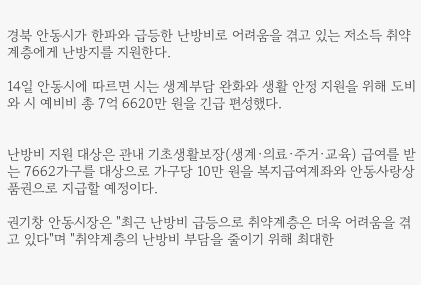경북 안동시가 한파와 급등한 난방비로 어려움을 겪고 있는 저소득 취약계층에게 난방지를 지원한다.

14일 안동시에 따르면 시는 생계부담 완화와 생활 안정 지원을 위해 도비와 시 예비비 총 7억 6620만 원을 긴급 편성했다.


난방비 지원 대상은 관내 기초생활보장(생계·의료·주거·교육) 급여를 받는 7662가구를 대상으로 가구당 10만 원을 복지급여계좌와 안동사랑상품권으로 지급할 예정이다.

권기창 안동시장은 "최근 난방비 급등으로 취약계층은 더욱 어려움을 겪고 있다"며 "취약계층의 난방비 부담을 줄이기 위해 최대한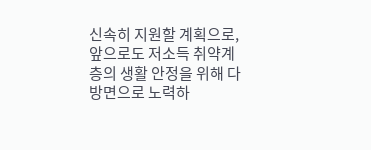신속히 지원할 계획으로, 앞으로도 저소득 취약계층의 생활 안정을 위해 다방면으로 노력하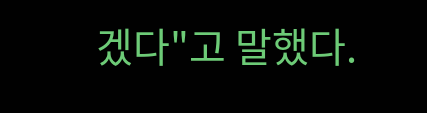겠다"고 말했다.